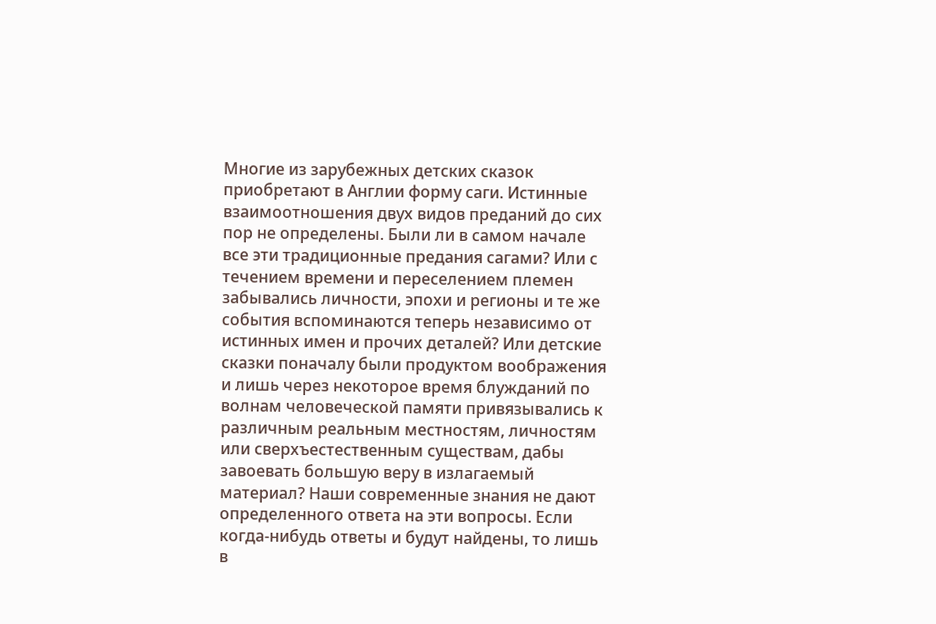Многие из зарубежных детских сказок приобретают в Англии форму саги. Истинные взаимоотношения двух видов преданий до сих пор не определены. Были ли в самом начале все эти традиционные предания сагами? Или с течением времени и переселением племен забывались личности, эпохи и регионы и те же события вспоминаются теперь независимо от истинных имен и прочих деталей? Или детские сказки поначалу были продуктом воображения и лишь через некоторое время блужданий по волнам человеческой памяти привязывались к различным реальным местностям, личностям или сверхъестественным существам, дабы завоевать большую веру в излагаемый материал? Наши современные знания не дают определенного ответа на эти вопросы. Если когда-нибудь ответы и будут найдены, то лишь в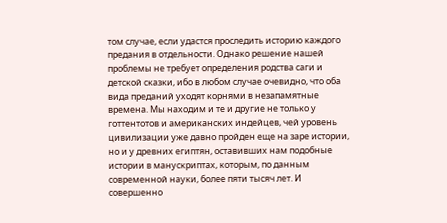том случае, если удастся проследить историю каждого предания в отдельности. Однако решение нашей проблемы не требует определения родства саги и детской сказки, ибо в любом случае очевидно, что оба вида преданий уходят корнями в незапамятные времена. Мы находим и те и другие не только у готтентотов и американских индейцев, чей уровень цивилизации уже давно пройден еще на заре истории, но и у древних египтян, оставивших нам подобные истории в манускриптах, которым, по данным современной науки, более пяти тысяч лет. И совершенно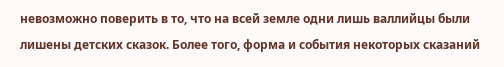невозможно поверить в то, что на всей земле одни лишь валлийцы были лишены детских сказок. Более того, форма и события некоторых сказаний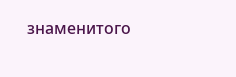знаменитого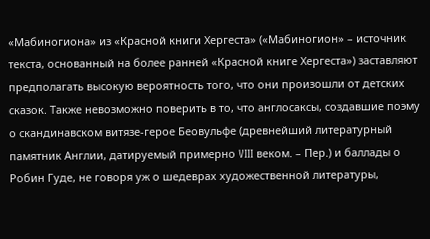«Мабиногиона» из «Красной книги Хергеста» («Мабиногион» – источник текста, основанный на более ранней «Красной книге Хергеста») заставляют предполагать высокую вероятность того, что они произошли от детских сказок. Также невозможно поверить в то, что англосаксы, создавшие поэму о скандинавском витязе-герое Беовульфе (древнейший литературный памятник Англии, датируемый примерно VIII веком. – Пер.) и баллады о Робин Гуде, не говоря уж о шедеврах художественной литературы,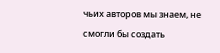чьих авторов мы знаем, не смогли бы создать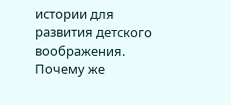истории для развития детского воображения. Почему же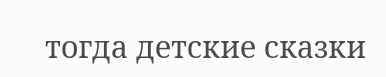тогда детские сказки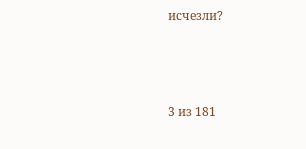исчезли?



3 из 181